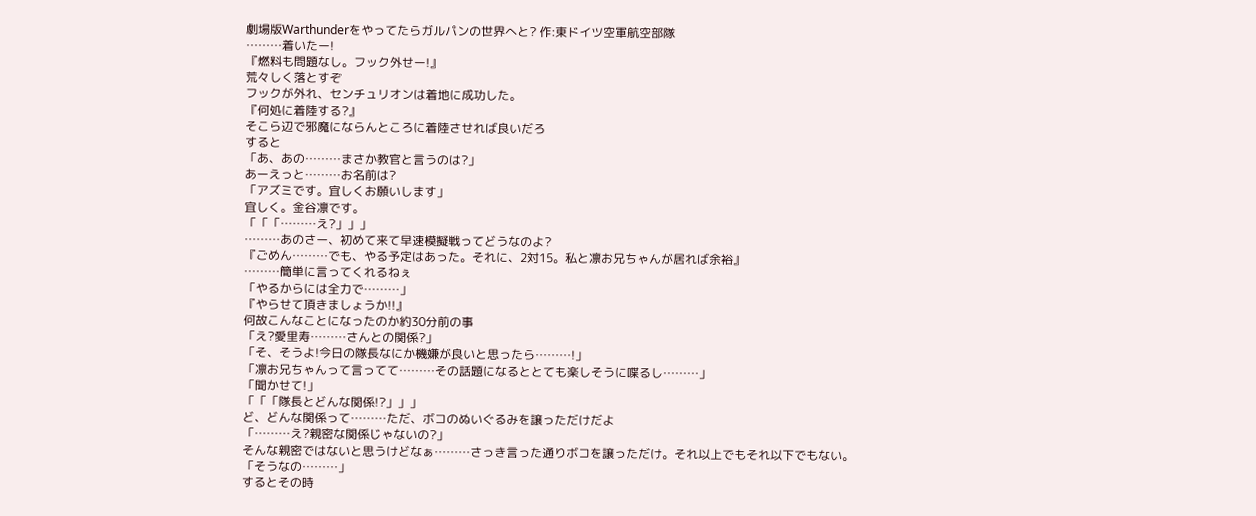劇場版Warthunderをやってたらガルパンの世界へと? 作:東ドイツ空軍航空部隊
………着いたー!
『燃料も問題なし。フック外せー!』
荒々しく落とすぞ
フックが外れ、センチュリオンは着地に成功した。
『何処に着陸する?』
そこら辺で邪魔にならんところに着陸させれば良いだろ
すると
「あ、あの………まさか教官と言うのは?」
あーえっと………お名前は?
「アズミです。宜しくお願いします」
宜しく。金谷凛です。
「「「………え?」」」
………あのさー、初めて来て早速模擬戦ってどうなのよ?
『ごめん………でも、やる予定はあった。それに、2対15。私と凛お兄ちゃんが居れば余裕』
………簡単に言ってくれるねぇ
「やるからには全力で………」
『やらせて頂きましょうか!!』
何故こんなことになったのか約30分前の事
「え?愛里寿………さんとの関係?」
「そ、そうよ!今日の隊長なにか機嫌が良いと思ったら………!」
「凛お兄ちゃんって言ってて………その話題になるととても楽しそうに喋るし………」
「聞かせて!」
「「「隊長とどんな関係!?」」」
ど、どんな関係って………ただ、ボコのぬいぐるみを譲っただけだよ
「………え?親密な関係じゃないの?」
そんな親密ではないと思うけどなぁ………さっき言った通りボコを譲っただけ。それ以上でもそれ以下でもない。
「そうなの………」
するとその時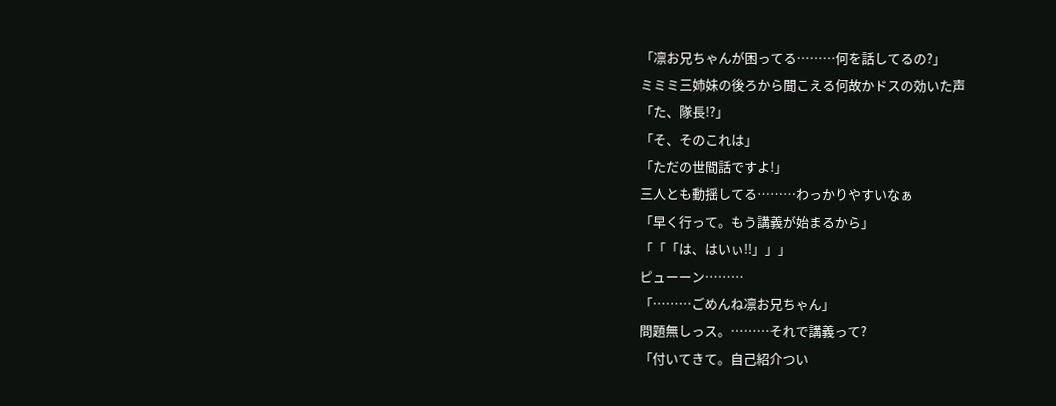「凛お兄ちゃんが困ってる………何を話してるの?」
ミミミ三姉妹の後ろから聞こえる何故かドスの効いた声
「た、隊長!?」
「そ、そのこれは」
「ただの世間話ですよ!」
三人とも動揺してる………わっかりやすいなぁ
「早く行って。もう講義が始まるから」
「「「は、はいぃ!!」」」
ピューーン………
「………ごめんね凛お兄ちゃん」
問題無しっス。………それで講義って?
「付いてきて。自己紹介つい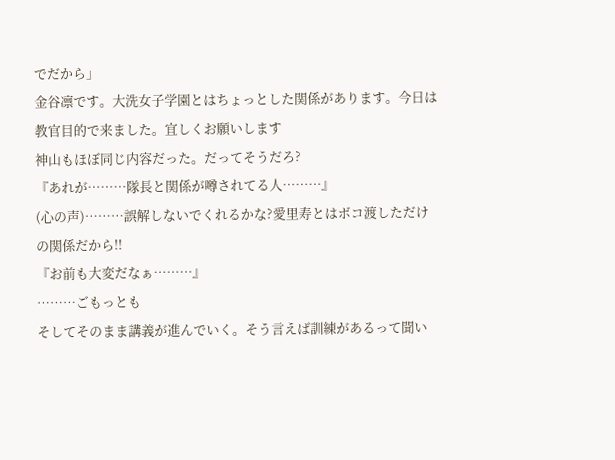でだから」
金谷凛です。大洗女子学園とはちょっとした関係があります。今日は教官目的で来ました。宜しくお願いします
神山もほぼ同じ内容だった。だってそうだろ?
『あれが………隊長と関係が噂されてる人………』
(心の声)………誤解しないでくれるかな?愛里寿とはボコ渡しただけの関係だから!!
『お前も大変だなぁ………』
………ごもっとも
そしてそのまま講義が進んでいく。そう言えば訓練があるって聞い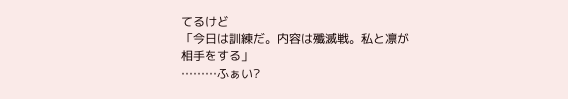てるけど
「今日は訓練だ。内容は殲滅戦。私と凛が相手をする」
………ふぁい?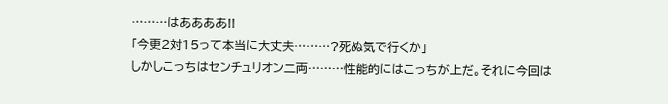………はああああ!!
「今更2対15って本当に大丈夫………?死ぬ気で行くか」
しかしこっちはセンチュリオン二両………性能的にはこっちが上だ。それに今回は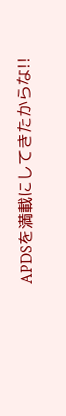APDSを満載にしてきたからな!!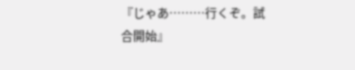『じゃあ………行くぞ。試合開始』